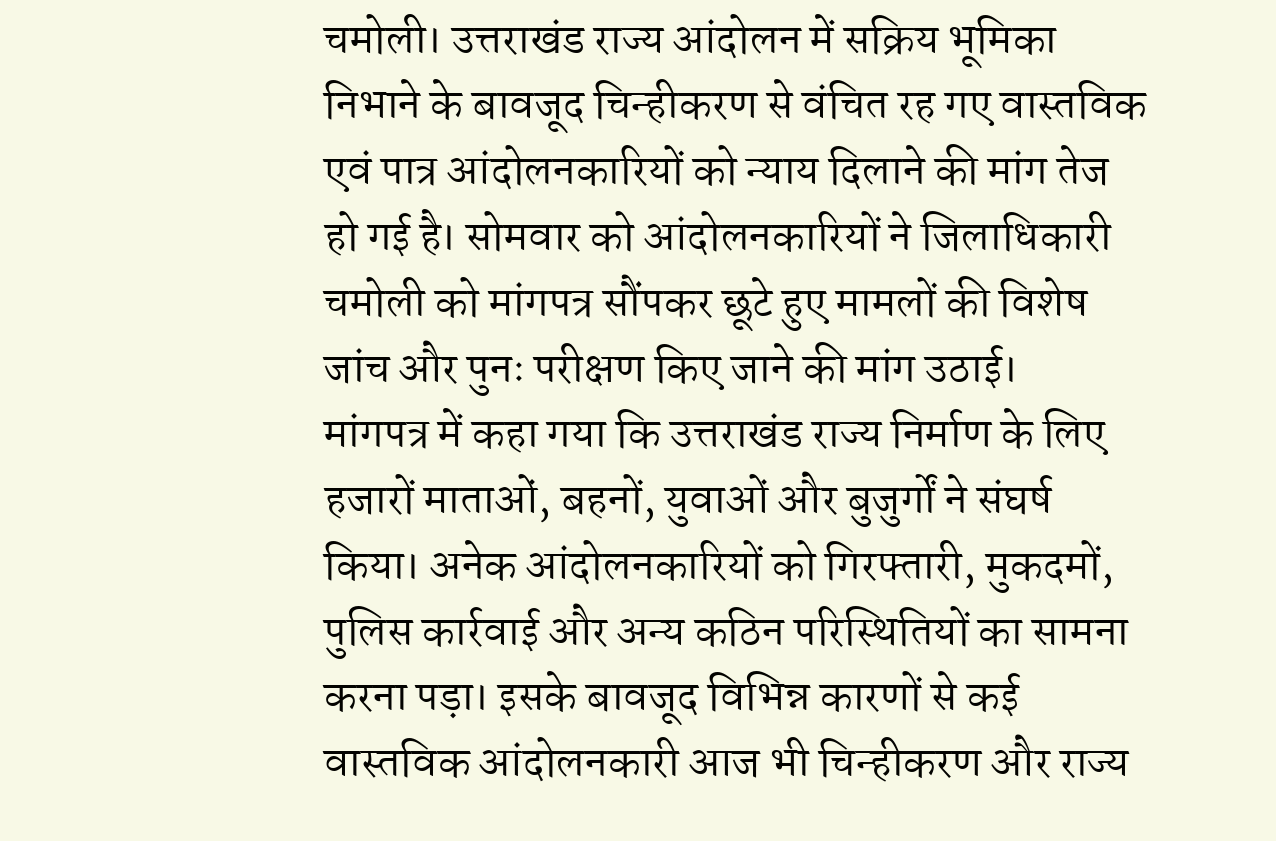चमोली। उत्तराखंड राज्य आंदोलन में सक्रिय भूमिका निभाने के बावजूद चिन्हीकरण से वंचित रह गए वास्तविक एवं पात्र आंदोलनकारियों को न्याय दिलाने की मांग तेज हो गई है। सोमवार को आंदोलनकारियों ने जिलाधिकारी चमोली को मांगपत्र सौंपकर छूटे हुए मामलों की विशेष जांच और पुनः परीक्षण किए जाने की मांग उठाई।
मांगपत्र में कहा गया कि उत्तराखंड राज्य निर्माण के लिए हजारों माताओं, बहनों, युवाओं और बुजुर्गों ने संघर्ष किया। अनेक आंदोलनकारियों को गिरफ्तारी, मुकदमों, पुलिस कार्रवाई और अन्य कठिन परिस्थितियों का सामना करना पड़ा। इसके बावजूद विभिन्न कारणों से कई वास्तविक आंदोलनकारी आज भी चिन्हीकरण और राज्य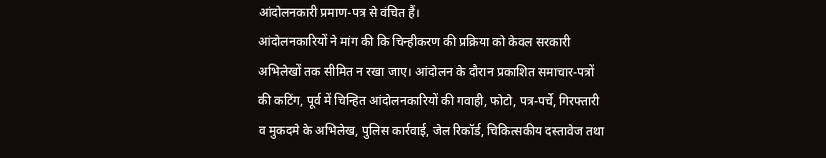आंदोलनकारी प्रमाण-पत्र से वंचित हैं।
आंदोलनकारियों ने मांग की कि चिन्हीकरण की प्रक्रिया को केवल सरकारी अभिलेखों तक सीमित न रखा जाए। आंदोलन के दौरान प्रकाशित समाचार-पत्रों की कटिंग, पूर्व में चिन्हित आंदोलनकारियों की गवाही, फोटो, पत्र-पर्चे, गिरफ्तारी व मुकदमे के अभिलेख, पुलिस कार्रवाई, जेल रिकॉर्ड, चिकित्सकीय दस्तावेज तथा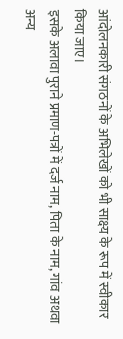आंदोलनकारी संगठनों के अभिलेखों को भी साक्ष्य के रूप में स्वीकार किया जाए।
इसके अलावा पुराने प्रमाण-पत्रों में दर्ज नाम, पिता के नाम, गांव अथवा अन्य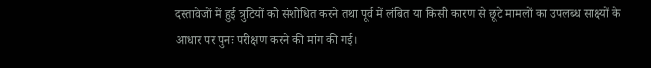दस्तावेजों में हुई त्रुटियों को संशोधित करने तथा पूर्व में लंबित या किसी कारण से छूटे मामलों का उपलब्ध साक्ष्यों के आधार पर पुनः परीक्षण करने की मांग की गई।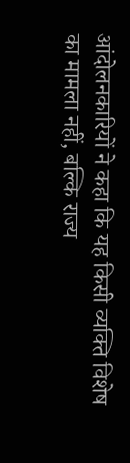आंदोलनकारियों ने कहा कि यह किसी व्यक्ति विशेष का मामला नहीं, बल्कि राज्य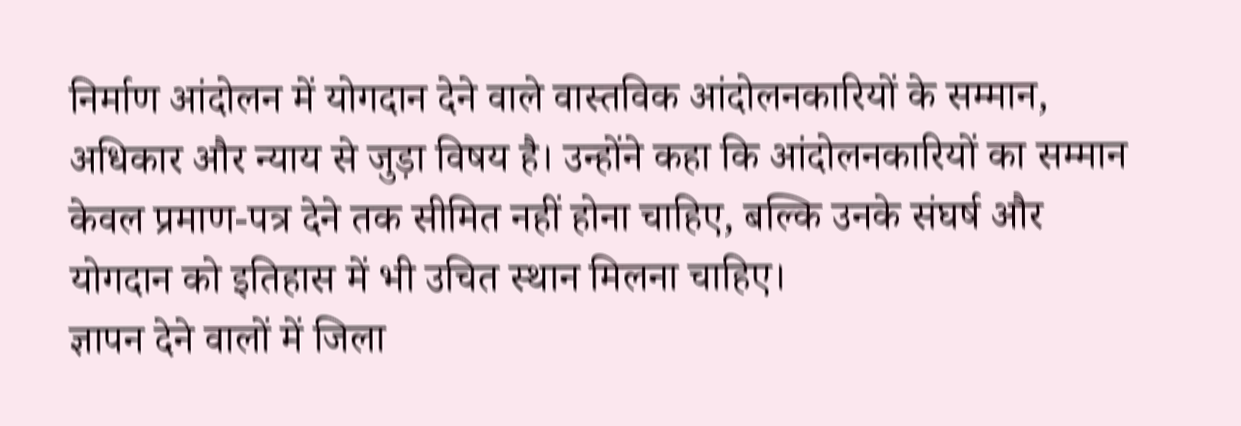निर्माण आंदोलन में योगदान देने वाले वास्तविक आंदोलनकारियों के सम्मान, अधिकार और न्याय से जुड़ा विषय है। उन्होंने कहा कि आंदोलनकारियों का सम्मान केवल प्रमाण-पत्र देने तक सीमित नहीं होना चाहिए, बल्कि उनके संघर्ष और योगदान को इतिहास में भी उचित स्थान मिलना चाहिए।
ज्ञापन देने वालों में जिला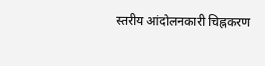स्तरीय आंदोलनकारी चिह्नकरण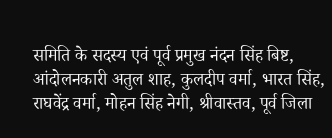समिति के सदस्य एवं पूर्व प्रमुख नंदन सिंह बिष्ट, आंदोलनकारी अतुल शाह, कुलदीप वर्मा, भारत सिंह, राघवेंद्र वर्मा, मोहन सिंह नेगी, श्रीवास्तव, पूर्व जिला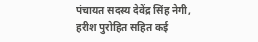पंचायत सदस्य देवेंद्र सिंह नेगी, हरीश पुरोहित सहित कई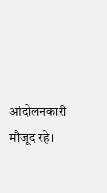आंदोलनकारी मौजूद रहे।